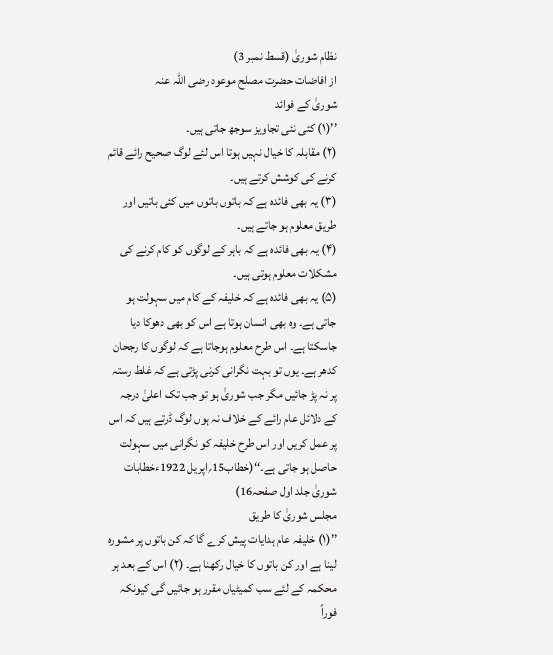نظام شوریٰ (قسط نمبر 3)
از افاضات حضرت مصلح موعود رضی اللہ عنہ
شوریٰ کے فوائد
’’(۱) کئی نئی تجاویز سوجھ جاتی ہیں۔
(۲) مقابلہ کا خیال نہیں ہوتا اس لئے لوگ صحیح رائے قائم کرنے کی کوشش کرتے ہیں۔
(۳) یہ بھی فائدہ ہے کہ باتوں باتوں میں کئی باتیں اور طریق معلوم ہو جاتے ہیں۔
(۴) یہ بھی فائدہ ہے کہ باہر کے لوگوں کو کام کرنے کی مشکلات معلوم ہوتی ہیں۔
(۵) یہ بھی فائدہ ہے کہ خلیفہ کے کام میں سہولت ہو جاتی ہے۔ وہ بھی انسان ہوتا ہے اس کو بھی دھوکا دیا جاسکتا ہے۔ اس طرح معلوم ہوجاتا ہے کہ لوگوں کا رجحان کدھر ہے۔ یوں تو بہت نگرانی کرنی پڑتی ہے کہ غلط رستہ پر نہ پڑ جائیں مگر جب شوریٰ ہو تو جب تک اعلیٰ درجہ کے دلائل عام رائے کے خلاف نہ ہوں لوگ ڈرتے ہیں کہ اس پر عمل کریں اور اس طرح خلیفہ کو نگرانی میں سہولت حاصل ہو جاتی ہے۔‘‘(خطاب15؍اپریل 1922ءخطابات شوریٰ جلد اول صفحہ16)
مجلس شوریٰ کا طریق
’’(۱) خلیفہ عام ہدایات پیش کرے گا کہ کن باتوں پر مشورہ لینا ہے اور کن باتوں کا خیال رکھنا ہے۔ (۲) اس کے بعد ہر محکمہ کے لئے سب کمیٹیاں مقرر ہو جائیں گی کیونکہ فوراً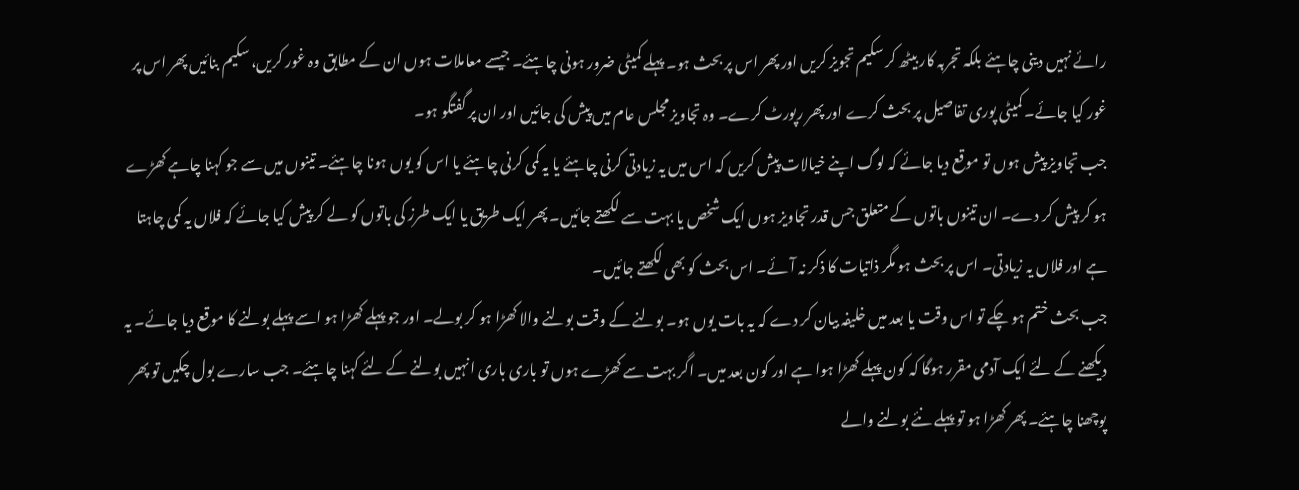رائے نہیں دینی چاہئے بلکہ تجربہ کار بیٹھ کر سکیم تجویز کریں اور پھر اس پر بحث ہو۔ پہلے کمیٹی ضرور ہونی چاہئے۔ جیسے معاملات ہوں ان کے مطابق وہ غور کریں، سکیم بنائیں پھر اس پر غور کیا جائے۔ کمیٹی پوری تفاصیل پر بحث کرے اور پھر رپورٹ کرے۔ وہ تجاویز مجلس عام میں پیش کی جائیں اور ان پر گفتگو ہو۔
جب تجاویز پیش ہوں تو موقع دیا جائے کہ لوگ اپنے خیالات پیش کریں کہ اس میں یہ زیادتی کرنی چاہئے یا یہ کمی کرنی چاہئے یا اس کو یوں ہونا چاہئے۔ تینوں میں سے جو کہنا چاہے کھڑے ہو کر پیش کر دے۔ ان تینوں باتوں کے متعلق جس قدر تجاویز ہوں ایک شخص یا بہت سے لکھتے جائیں۔ پھر ایک طریق یا ایک طرز کی باتوں کو لے کر پیش کیا جائے کہ فلاں یہ کمی چاہتا ہے اور فلاں یہ زیادتی۔ اس پر بحث ہو مگر ذاتیات کا ذکر نہ آئے۔ اس بحث کو بھی لکھتے جائیں۔
جب بحث ختم ہو چکے تو اس وقت یا بعد میں خلیفہ بیان کر دے کہ یہ بات یوں ہو۔ بولنے کے وقت بولنے والا کھڑا ہو کر بولے۔ اور جو پہلے کھڑا ہو اسے پہلے بولنے کا موقع دیا جائے۔ یہ دیکھنے کے لئے ایک آدمی مقرر ہوگا کہ کون پہلے کھڑا ہوا ہے اور کون بعد میں۔ اگر بہت سے کھڑے ہوں تو باری باری انہیں بولنے کے لئے کہنا چاہئے۔ جب سارے بول چکیں تو پھر پوچھنا چاہئے۔ پھر کھڑا ہو تو پہلے نئے بولنے والے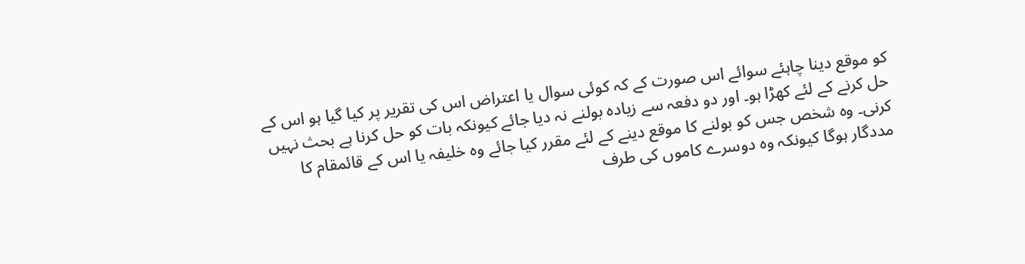کو موقع دینا چاہئے سوائے اس صورت کے کہ کوئی سوال یا اعتراض اس کی تقریر پر کیا گیا ہو اس کے حل کرنے کے لئے کھڑا ہو۔ اور دو دفعہ سے زیادہ بولنے نہ دیا جائے کیونکہ بات کو حل کرنا ہے بحث نہیں کرنی۔ وہ شخص جس کو بولنے کا موقع دینے کے لئے مقرر کیا جائے وہ خلیفہ یا اس کے قائمقام کا مددگار ہوگا کیونکہ وہ دوسرے کاموں کی طرف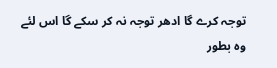توجہ کرے گا ادھر توجہ نہ کر سکے گا اس لئے وہ بطور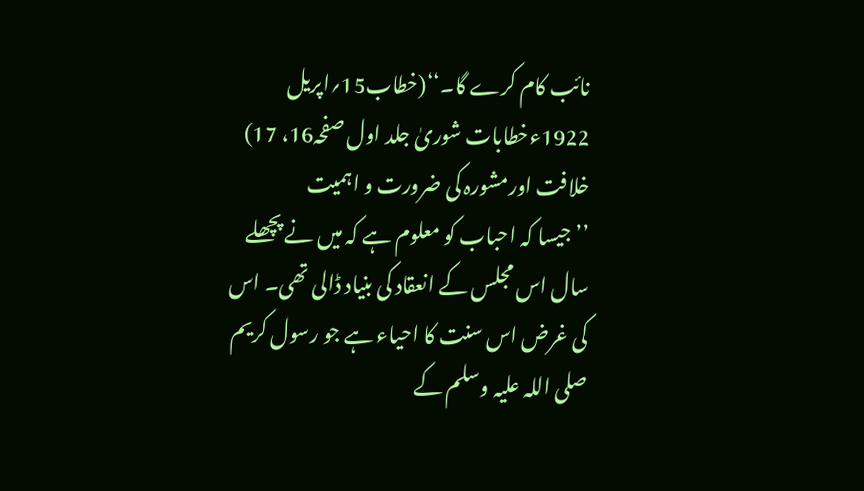نائب کام کرے گا۔‘‘(خطاب15؍اپریل 1922ءخطابات شوریٰ جلد اول صفحہ16، 17)
خلافت اورمشورہ کی ضرورت و اہمیت
’’جیسا کہ احباب کو معلوم ہے کہ میں نے پچھلے سال اس مجلس کے انعقاد کی بنیاد ڈالی تھی۔ اس کی غرض اس سنت کا احیاء ہے جو رسول کریم صلی اللہ علیہ وسلم کے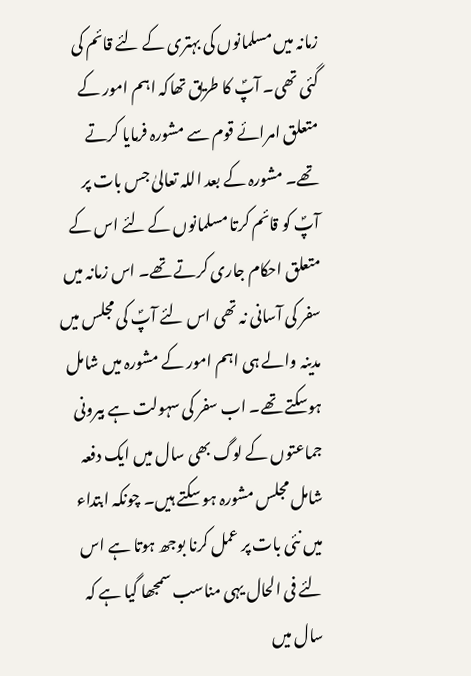زمانہ میں مسلمانوں کی بہتری کے لئے قائم کی گئی تھی۔ آپؐ کا طریق تھاکہ اہم امور کے متعلق امرائے قوم سے مشورہ فرمایا کرتے تھے۔ مشورہ کے بعد اللہ تعالیٰ جس بات پر آپؐ کو قائم کرتا مسلمانوں کے لئے اس کے متعلق احکام جاری کرتے تھے۔ اس زمانہ میں سفر کی آسانی نہ تھی اس لئے آپؐ کی مجلس میں مدینہ والے ہی اہم امور کے مشورہ میں شامل ہوسکتے تھے۔ اب سفر کی سہولت ہے بیرونی جماعتوں کے لوگ بھی سال میں ایک دفعہ شامل مجلس مشورہ ہو سکتے ہیں۔ چونکہ ابتداء میں نئی بات پر عمل کرنا بوجھ ہوتا ہے اس لئے فی الحال یہی مناسب سمجھا گیا ہے کہ سال میں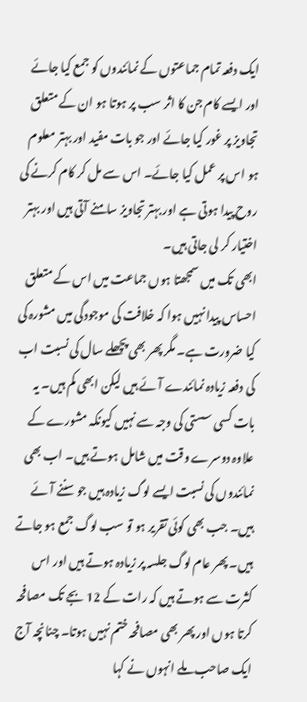ایک دفعہ تمام جماعتوں کے نمائندوں کو جمع کیا جائے اور ایسے کام جن کا اثر سب پر ہوتا ہو ان کے متعلق تجاویز پر غور کیا جائے اور جو بات مفید اور بہتر معلوم ہو اس پر عمل کیا جائے۔ اس سے مل کر کام کرنے کی روح پیدا ہوتی ہے اور بہتر تجاویز سامنے آتی ہیں اور بہتر اختیار کر لی جاتی ہیں۔
ابھی تک میں سمجھتا ہوں جماعت میں اس کے متعلق احساس پیدا نہیں ہوا کہ خلافت کی موجودگی میں مشورہ کی کیا ضرورت ہے۔ مگر پھر بھی پچھلے سال کی نسبت اب کی دفعہ زیادہ نمائندے آئے ہیں لیکن ابھی کم ہیں۔ یہ بات کسی سستی کی وجہ سے نہیں کیونکہ مشورے کے علاوہ دوسرے وقت میں شامل ہوتے ہیں۔ اب بھی نمائندوں کی نسبت ایسے لوگ زیادہ ہیں جو سننے آئے ہیں۔ جب بھی کوئی تقریر ہو تو سب لوگ جمع ہو جاتے ہیں۔ پھر عام لوگ جلسہ پر زیادہ ہوتے ہیں اور اس کثرت سے ہوتے ہیں کہ رات کے 12 بجے تک مصافحہ کرتا ہوں اور پھر بھی مصافحہ ختم نہیں ہوتا۔ چنانچہ آج ایک صاحب ملے انہوں نے کہا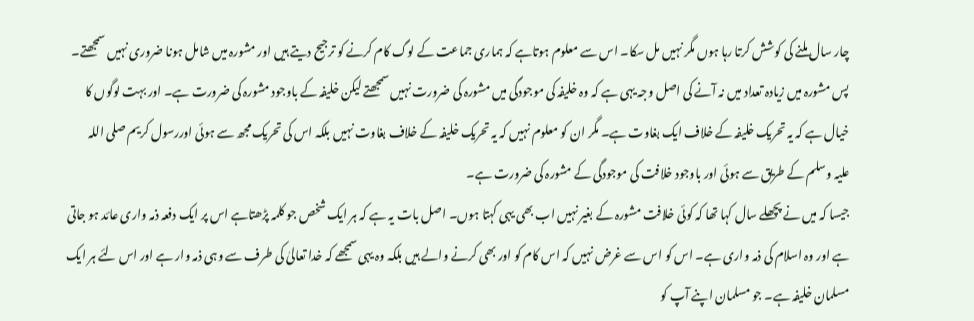چار سال ملنے کی کوشش کرتا رہا ہوں مگر نہیں مل سکا۔ اس سے معلوم ہوتاہے کہ ہماری جماعت کے لوگ کام کرنے کو ترجیح دیتے ہیں اور مشورہ میں شامل ہونا ضروری نہیں سمجھتے۔ پس مشورہ میں زیادہ تعداد میں نہ آنے کی اصل وجہ یہی ہے کہ وہ خلیفہ کی موجودگی میں مشورہ کی ضرورت نہیں سمجھتے لیکن خلیفہ کے باوجود مشورہ کی ضرورت ہے۔ اور بہت لوگوں کا خیال ہے کہ یہ تحریک خلیفہ کے خلاف ایک بغاوت ہے۔ مگر ان کو معلوم نہیں کہ یہ تحریک خلیفہ کے خلاف بغاوت نہیں بلکہ اس کی تحریک مجھ سے ہوئی اوررسول کریم صلی اللہ علیہ وسلم کے طریق سے ہوئی اور باوجود خلافت کی موجودگی کے مشورہ کی ضرورت ہے۔
جیسا کہ میں نے پچھلے سال کہا تھا کہ کوئی خلافت مشورہ کے بغیر نہیں اب بھی یہی کہتا ہوں۔ اصل بات یہ ہے کہ ہر ایک شخص جو کلمہ پڑھتاہے اس پر ایک دفعہ ذمہ واری عائد ہو جاتی ہے اور وہ اسلام کی ذمہ واری ہے۔ اس کو اس سے غرض نہیں کہ اس کام کو اور بھی کرنے والے ہیں بلکہ وہ یہی سمجھے کہ خدا تعالیٰ کی طرف سے وہی ذمہ وار ہے اور اس لئے ہر ایک مسلمان خلیفہ ہے۔ جو مسلمان اپنے آپ کو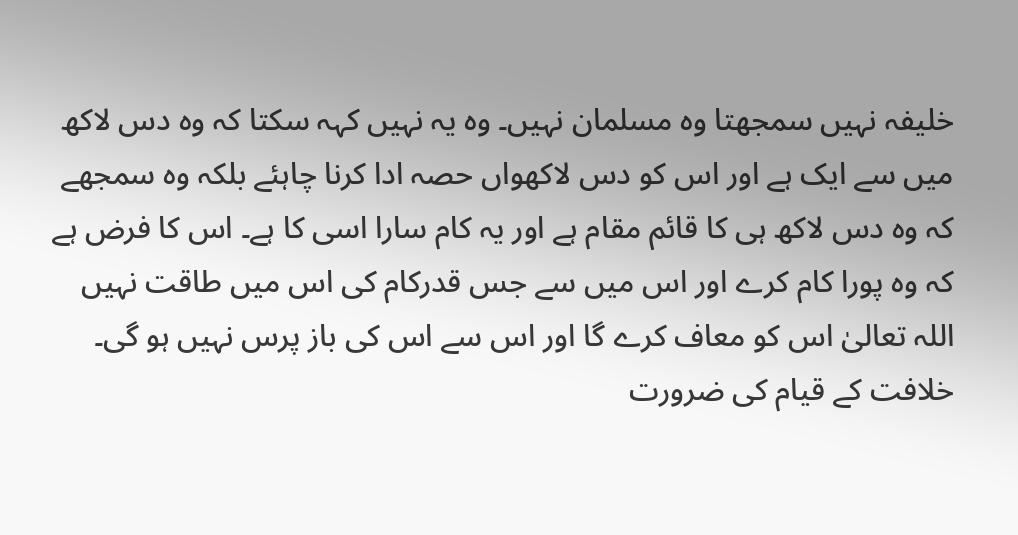خلیفہ نہیں سمجھتا وہ مسلمان نہیں۔ وہ یہ نہیں کہہ سکتا کہ وہ دس لاکھ میں سے ایک ہے اور اس کو دس لاکھواں حصہ ادا کرنا چاہئے بلکہ وہ سمجھے کہ وہ دس لاکھ ہی کا قائم مقام ہے اور یہ کام سارا اسی کا ہے۔ اس کا فرض ہے کہ وہ پورا کام کرے اور اس میں سے جس قدرکام کی اس میں طاقت نہیں اللہ تعالیٰ اس کو معاف کرے گا اور اس سے اس کی باز پرس نہیں ہو گی۔
خلافت کے قیام کی ضرورت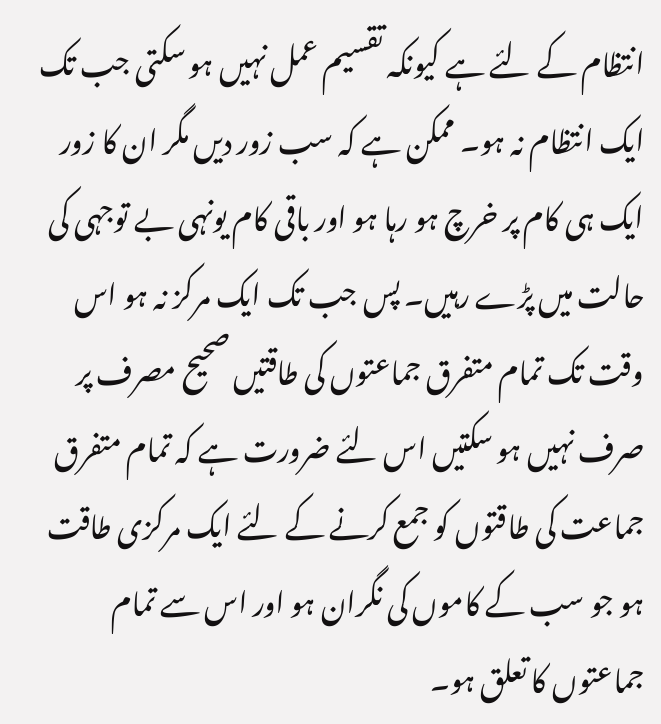انتظام کے لئے ہے کیونکہ تقسیم عمل نہیں ہو سکتی جب تک ایک انتظام نہ ہو۔ ممکن ہے کہ سب زور دیں مگر ان کا زور ایک ہی کام پر خرچ ہو رہا ہو اور باقی کام یونہی بے توجہی کی حالت میں پڑے رہیں۔ پس جب تک ایک مرکز نہ ہو اس وقت تک تمام متفرق جماعتوں کی طاقتیں صحیح مصرف پر صرف نہیں ہو سکتیں اس لئے ضرورت ہے کہ تمام متفرق جماعت کی طاقتوں کو جمع کرنے کے لئے ایک مرکزی طاقت ہو جو سب کے کاموں کی نگران ہو اور اس سے تمام جماعتوں کا تعلق ہو۔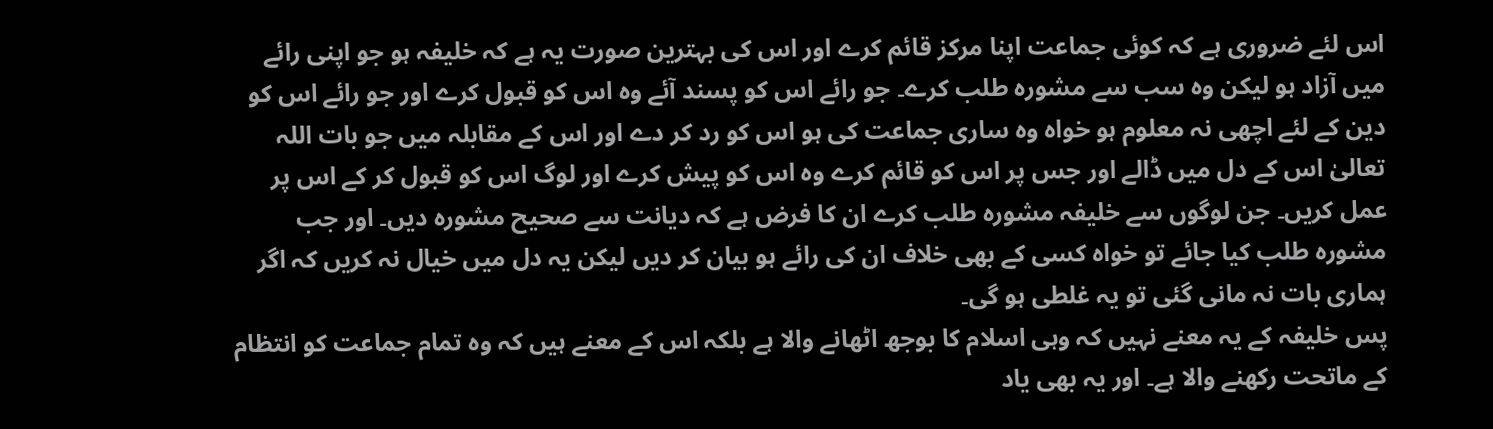اس لئے ضروری ہے کہ کوئی جماعت اپنا مرکز قائم کرے اور اس کی بہترین صورت یہ ہے کہ خلیفہ ہو جو اپنی رائے میں آزاد ہو لیکن وہ سب سے مشورہ طلب کرے۔ جو رائے اس کو پسند آئے وہ اس کو قبول کرے اور جو رائے اس کو دین کے لئے اچھی نہ معلوم ہو خواہ وہ ساری جماعت کی ہو اس کو رد کر دے اور اس کے مقابلہ میں جو بات اللہ تعالیٰ اس کے دل میں ڈالے اور جس پر اس کو قائم کرے وہ اس کو پیش کرے اور لوگ اس کو قبول کر کے اس پر عمل کریں۔ جن لوگوں سے خلیفہ مشورہ طلب کرے ان کا فرض ہے کہ دیانت سے صحیح مشورہ دیں۔ اور جب مشورہ طلب کیا جائے تو خواہ کسی کے بھی خلاف ان کی رائے ہو بیان کر دیں لیکن یہ دل میں خیال نہ کریں کہ اگر ہماری بات نہ مانی گئی تو یہ غلطی ہو گی۔
پس خلیفہ کے یہ معنے نہیں کہ وہی اسلام کا بوجھ اٹھانے والا ہے بلکہ اس کے معنے ہیں کہ وہ تمام جماعت کو انتظام کے ماتحت رکھنے والا ہے۔ اور یہ بھی یاد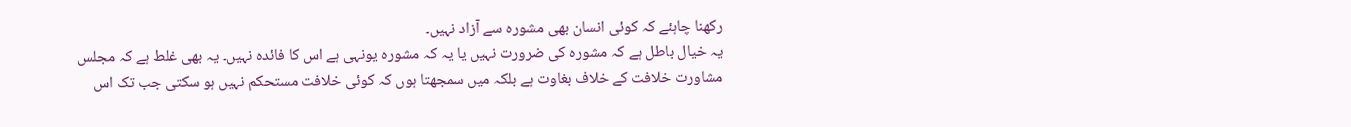رکھنا چاہئے کہ کوئی انسان بھی مشورہ سے آزاد نہیں۔
یہ خیال باطل ہے کہ مشورہ کی ضرورت نہیں یا یہ کہ مشورہ یونہی ہے اس کا فائدہ نہیں۔ یہ بھی غلط ہے کہ مجلس مشاورت خلافت کے خلاف بغاوت ہے بلکہ میں سمجھتا ہوں کہ کوئی خلافت مستحکم نہیں ہو سکتی جب تک اس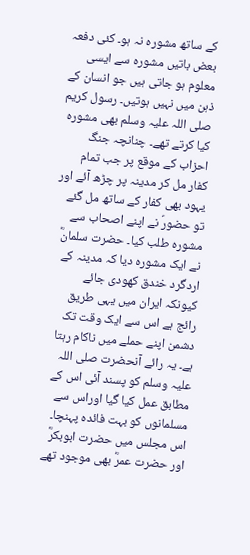کے ساتھ مشورہ نہ ہو۔ کئی دفعہ بعض باتیں مشورہ سے ایسی معلوم ہو جاتی ہیں جو انسان کے ذہن میں نہیں ہوتیں۔ رسول کریم صلی اللہ علیہ وسلم بھی مشورہ کیا کرتے تھے۔ چنانچہ جنگ احزاب کے موقع پر جب تمام کفار مل کر مدینہ پر چڑھ آئے اور یہود بھی کفار کے ساتھ مل گئے تو حضورؐ نے اپنے اصحاب سے مشورہ طلب کیا۔ حضرت سلمانؓ نے ایک مشورہ دیا کہ مدینہ کے اردگرد خندق کھودی جائے کیونکہ ایران میں یہی طریق رائج ہے اس سے ایک وقت تک دشمن اپنے حملے میں ناکام رہتا ہے۔ یہ رائے آنحضرت صلی اللہ علیہ وسلم کو پسند آئی اس کے مطابق عمل کیا گیا اوراس سے مسلمانوں کو بہت فائدہ پہنچا۔ اس مجلس میں حضرت ابوبکرؓ اور حضرت عمرؓ بھی موجود تھے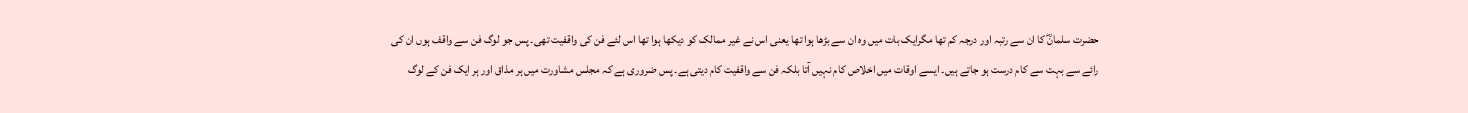حضرت سلمانؓ کا ان سے رتبہ اور درجہ کم تھا مگرایک بات میں وہ ان سے بڑھا ہوا تھا یعنی اس نے غیر ممالک کو دیکھا ہوا تھا اس لئے فن کی واقفیت تھی۔ پس جو لوگ فن سے واقف ہوں ان کی رائے سے بہت سے کام درست ہو جاتے ہیں۔ ایسے اوقات میں اخلاص کام نہیں آتا بلکہ فن سے واقفیت کام دیتی ہے۔ پس ضروری ہے کہ مجلس مشاورت میں ہر مذاق اور ہر ایک فن کے لوگ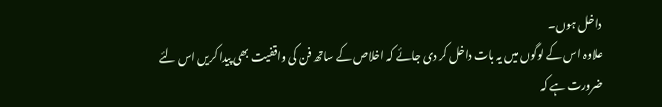داخل ہوں۔
علاوہ اس کے لوگوں میں یہ بات داخل کر دی جائے کہ اخلاص کے ساتھ فن کی واقفیت بھی پیدا کریں اس لئے ضرورت ہے کہ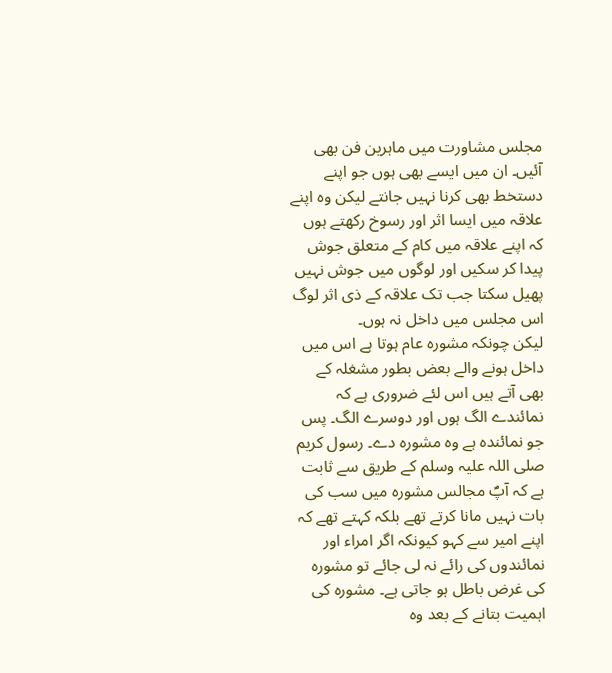مجلس مشاورت میں ماہرین فن بھی آئیں۔ ان میں ایسے بھی ہوں جو اپنے دستخط بھی کرنا نہیں جانتے لیکن وہ اپنے علاقہ میں ایسا اثر اور رسوخ رکھتے ہوں کہ اپنے علاقہ میں کام کے متعلق جوش پیدا کر سکیں اور لوگوں میں جوش نہیں پھیل سکتا جب تک علاقہ کے ذی اثر لوگ اس مجلس میں داخل نہ ہوں۔
لیکن چونکہ مشورہ عام ہوتا ہے اس میں داخل ہونے والے بعض بطور مشغلہ کے بھی آتے ہیں اس لئے ضروری ہے کہ نمائندے الگ ہوں اور دوسرے الگ۔ پس جو نمائندہ ہے وہ مشورہ دے۔ رسول کریم صلی اللہ علیہ وسلم کے طریق سے ثابت ہے کہ آپؐ مجالس مشورہ میں سب کی بات نہیں مانا کرتے تھے بلکہ کہتے تھے کہ اپنے امیر سے کہو کیونکہ اگر امراء اور نمائندوں کی رائے نہ لی جائے تو مشورہ کی غرض باطل ہو جاتی ہے۔ مشورہ کی اہمیت بتانے کے بعد وہ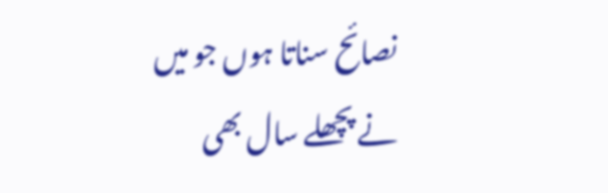نصائح سناتا ہوں جو میں نے پچھلے سال بھی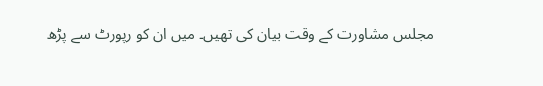مجلس مشاورت کے وقت بیان کی تھیں۔ میں ان کو رپورٹ سے پڑھ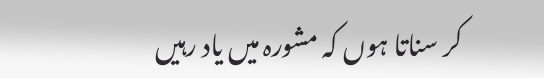کر سناتا ہوں کہ مشورہ میں یاد رہیں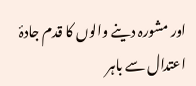اور مشورہ دینے والوں کا قدم جادۂ اعتدال سے باہر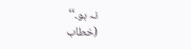نہ ہو۔‘‘
(خطاب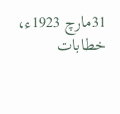31مارچ 1923ء، خطابات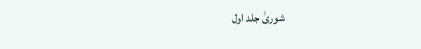شوریٰ جلد اول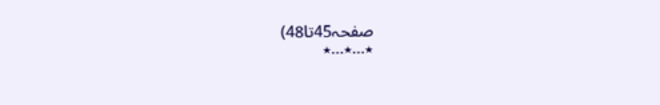صفحہ45تا48)
٭…٭…٭